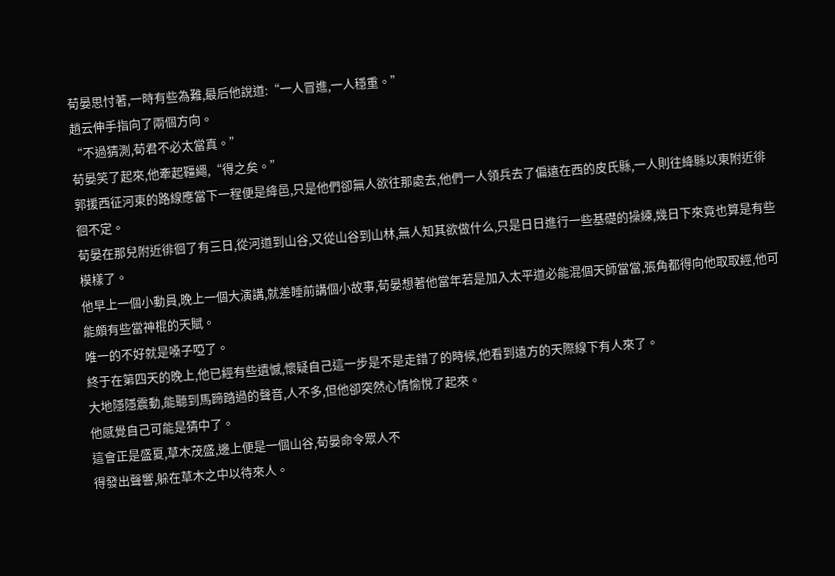荀晏思忖著,一時有些為難,最后他說道:“一人冒進,一人穩重。”
趙云伸手指向了兩個方向。
“不過猜測,荀君不必太當真。”
荀晏笑了起來,他牽起韁繩,“得之矣。”
郭援西征河東的路線應當下一程便是絳邑,只是他們卻無人欲往那處去,他們一人領兵去了偏遠在西的皮氏縣,一人則往絳縣以東附近徘徊不定。
荀晏在那兒附近徘徊了有三日,從河道到山谷,又從山谷到山林,無人知其欲做什么,只是日日進行一些基礎的操練,幾日下來竟也算是有些模樣了。
他早上一個小動員,晚上一個大演講,就差睡前講個小故事,荀晏想著他當年若是加入太平道必能混個天師當當,張角都得向他取取經,他可能頗有些當神棍的天賦。
唯一的不好就是嗓子啞了。
終于在第四天的晚上,他已經有些遺憾,懷疑自己這一步是不是走錯了的時候,他看到遠方的天際線下有人來了。
大地隱隱震動,能聽到馬蹄踏過的聲音,人不多,但他卻突然心情愉悅了起來。
他感覺自己可能是猜中了。
這會正是盛夏,草木茂盛,邊上便是一個山谷,荀晏命令眾人不
得發出聲響,躲在草木之中以待來人。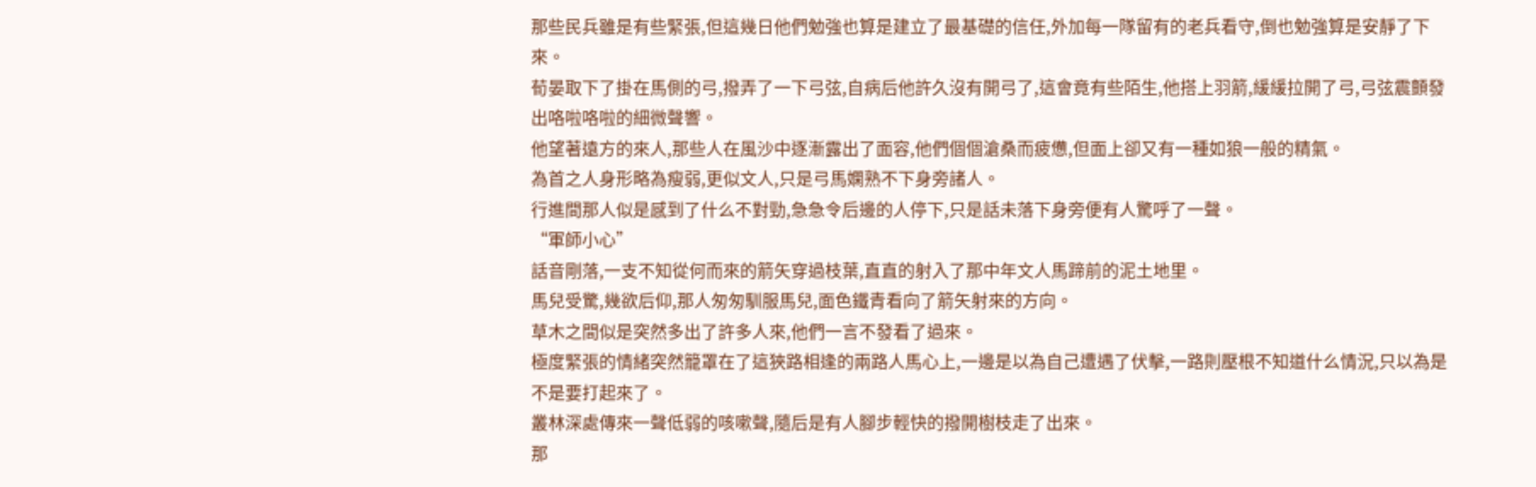那些民兵雖是有些緊張,但這幾日他們勉強也算是建立了最基礎的信任,外加每一隊留有的老兵看守,倒也勉強算是安靜了下來。
荀晏取下了掛在馬側的弓,撥弄了一下弓弦,自病后他許久沒有開弓了,這會竟有些陌生,他搭上羽箭,緩緩拉開了弓,弓弦震顫發出咯啦咯啦的細微聲響。
他望著遠方的來人,那些人在風沙中逐漸露出了面容,他們個個滄桑而疲憊,但面上卻又有一種如狼一般的精氣。
為首之人身形略為瘦弱,更似文人,只是弓馬嫻熟不下身旁諸人。
行進間那人似是感到了什么不對勁,急急令后邊的人停下,只是話未落下身旁便有人驚呼了一聲。
“軍師小心”
話音剛落,一支不知從何而來的箭矢穿過枝葉,直直的射入了那中年文人馬蹄前的泥土地里。
馬兒受驚,幾欲后仰,那人匆匆馴服馬兒,面色鐵青看向了箭矢射來的方向。
草木之間似是突然多出了許多人來,他們一言不發看了過來。
極度緊張的情緒突然籠罩在了這狹路相逢的兩路人馬心上,一邊是以為自己遭遇了伏擊,一路則壓根不知道什么情況,只以為是不是要打起來了。
叢林深處傳來一聲低弱的咳嗽聲,隨后是有人腳步輕快的撥開樹枝走了出來。
那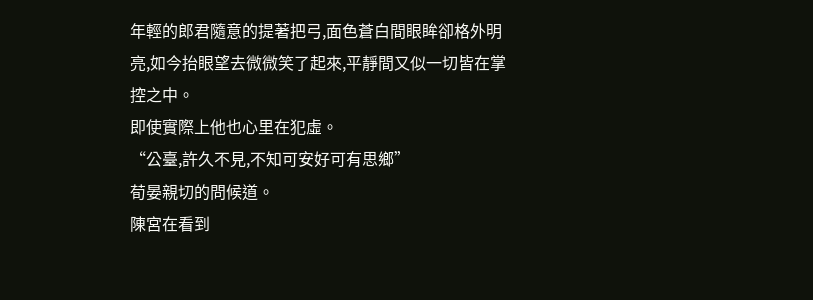年輕的郎君隨意的提著把弓,面色蒼白間眼眸卻格外明亮,如今抬眼望去微微笑了起來,平靜間又似一切皆在掌控之中。
即使實際上他也心里在犯虛。
“公臺,許久不見,不知可安好可有思鄉”
荀晏親切的問候道。
陳宮在看到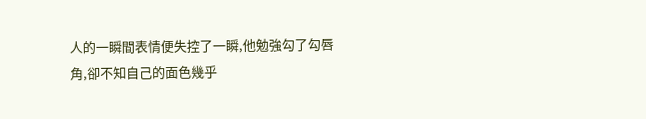人的一瞬間表情便失控了一瞬,他勉強勾了勾唇角,卻不知自己的面色幾乎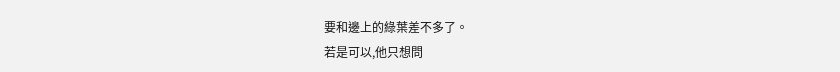要和邊上的綠葉差不多了。
若是可以,他只想問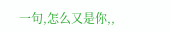一句,怎么又是你,,